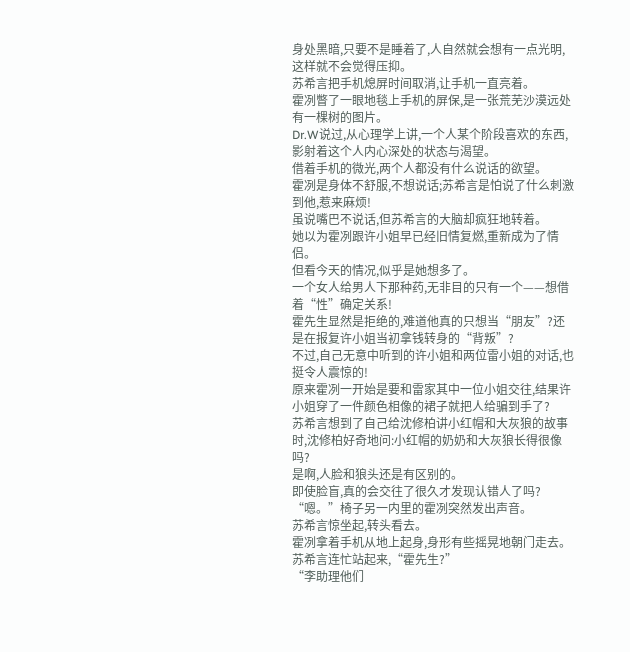身处黑暗,只要不是睡着了,人自然就会想有一点光明,这样就不会觉得压抑。
苏希言把手机熄屏时间取消,让手机一直亮着。
霍冽瞥了一眼地毯上手机的屏保,是一张荒芜沙漠远处有一棵树的图片。
Dr.W说过,从心理学上讲,一个人某个阶段喜欢的东西,影射着这个人内心深处的状态与渴望。
借着手机的微光,两个人都没有什么说话的欲望。
霍冽是身体不舒服,不想说话;苏希言是怕说了什么刺激到他,惹来麻烦!
虽说嘴巴不说话,但苏希言的大脑却疯狂地转着。
她以为霍冽跟许小姐早已经旧情复燃,重新成为了情侣。
但看今天的情况,似乎是她想多了。
一个女人给男人下那种药,无非目的只有一个——想借着“性”确定关系!
霍先生显然是拒绝的,难道他真的只想当“朋友”?还是在报复许小姐当初拿钱转身的“背叛”?
不过,自己无意中听到的许小姐和两位雷小姐的对话,也挺令人震惊的!
原来霍冽一开始是要和雷家其中一位小姐交往,结果许小姐穿了一件颜色相像的裙子就把人给骗到手了?
苏希言想到了自己给沈修柏讲小红帽和大灰狼的故事时,沈修柏好奇地问:小红帽的奶奶和大灰狼长得很像吗?
是啊,人脸和狼头还是有区别的。
即使脸盲,真的会交往了很久才发现认错人了吗?
“嗯。”椅子另一内里的霍冽突然发出声音。
苏希言惊坐起,转头看去。
霍冽拿着手机从地上起身,身形有些摇晃地朝门走去。
苏希言连忙站起来,“霍先生?”
“李助理他们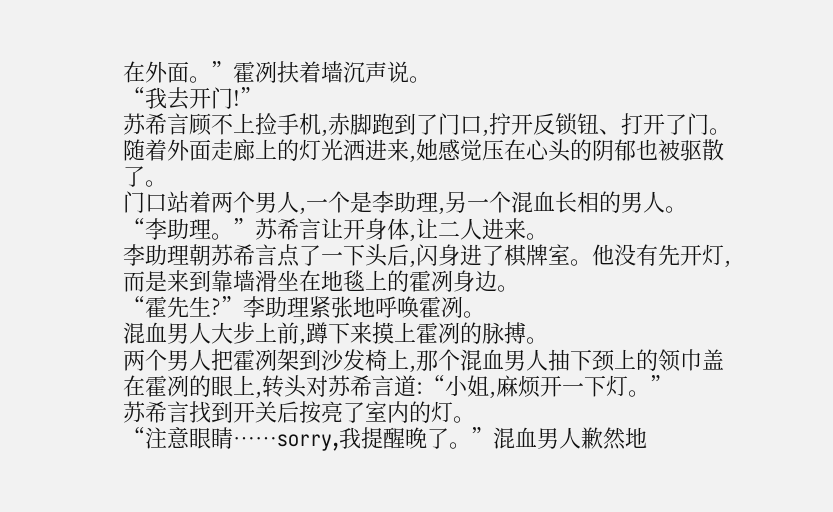在外面。”霍冽扶着墙沉声说。
“我去开门!”
苏希言顾不上捡手机,赤脚跑到了门口,拧开反锁钮、打开了门。
随着外面走廊上的灯光洒进来,她感觉压在心头的阴郁也被驱散了。
门口站着两个男人,一个是李助理,另一个混血长相的男人。
“李助理。”苏希言让开身体,让二人进来。
李助理朝苏希言点了一下头后,闪身进了棋牌室。他没有先开灯,而是来到靠墙滑坐在地毯上的霍冽身边。
“霍先生?”李助理紧张地呼唤霍冽。
混血男人大步上前,蹲下来摸上霍冽的脉搏。
两个男人把霍冽架到沙发椅上,那个混血男人抽下颈上的领巾盖在霍冽的眼上,转头对苏希言道:“小姐,麻烦开一下灯。”
苏希言找到开关后按亮了室内的灯。
“注意眼睛……sorry,我提醒晚了。”混血男人歉然地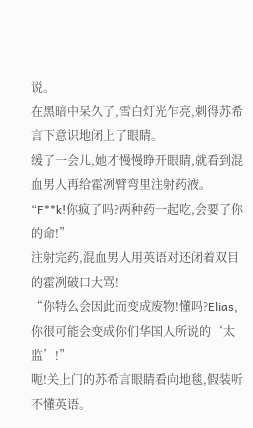说。
在黑暗中呆久了,雪白灯光乍亮,刺得苏希言下意识地闭上了眼睛。
缓了一会儿,她才慢慢睁开眼睛,就看到混血男人再给霍冽臂弯里注射药液。
“F**k!你疯了吗?两种药一起吃,会要了你的命!”
注射完药,混血男人用英语对还闭着双目的霍冽破口大骂!
“你特么会因此而变成废物!懂吗?Elias,你很可能会变成你们华国人所说的‘太监’!”
呃!关上门的苏希言眼睛看向地毯,假装听不懂英语。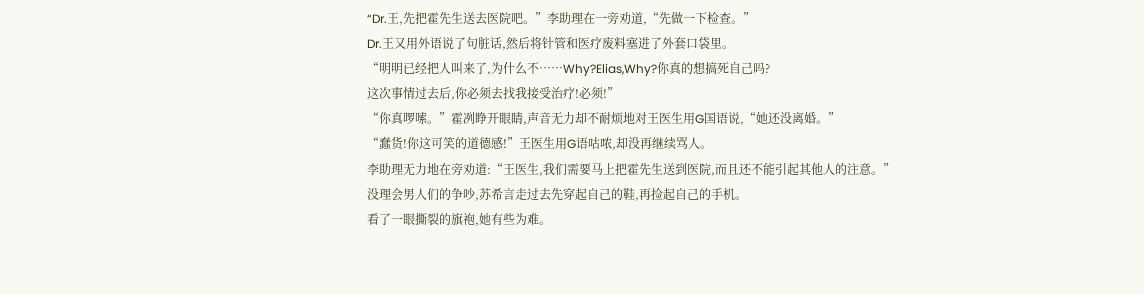“Dr.王,先把霍先生送去医院吧。”李助理在一旁劝道,“先做一下检查。”
Dr.王又用外语说了句脏话,然后将针管和医疗废料塞进了外套口袋里。
“明明已经把人叫来了,为什么不……Why?Elias,Why?你真的想搞死自己吗?
这次事情过去后,你必须去找我接受治疗!必须!”
“你真啰嗦。”霍冽睁开眼睛,声音无力却不耐烦地对王医生用G国语说,“她还没离婚。”
“蠢货!你这可笑的道德感!”王医生用G语咕哝,却没再继续骂人。
李助理无力地在旁劝道:“王医生,我们需要马上把霍先生送到医院,而且还不能引起其他人的注意。”
没理会男人们的争吵,苏希言走过去先穿起自己的鞋,再捡起自己的手机。
看了一眼撕裂的旗袍,她有些为难。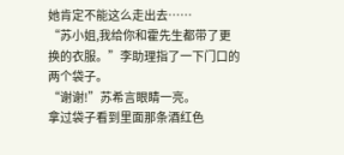她肯定不能这么走出去……
“苏小姐,我给你和霍先生都带了更换的衣服。”李助理指了一下门口的两个袋子。
“谢谢!”苏希言眼睛一亮。
拿过袋子看到里面那条酒红色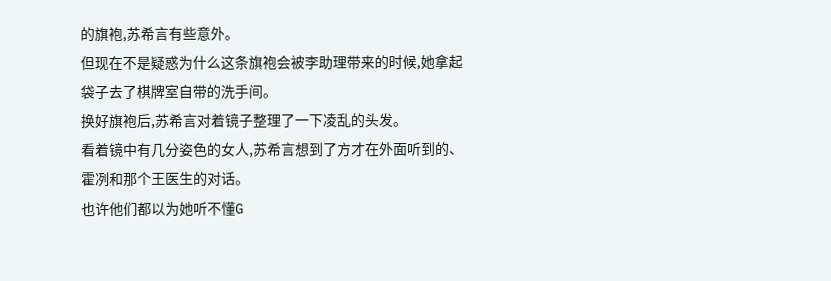的旗袍,苏希言有些意外。
但现在不是疑惑为什么这条旗袍会被李助理带来的时候,她拿起袋子去了棋牌室自带的洗手间。
换好旗袍后,苏希言对着镜子整理了一下凌乱的头发。
看着镜中有几分姿色的女人,苏希言想到了方才在外面听到的、霍冽和那个王医生的对话。
也许他们都以为她听不懂G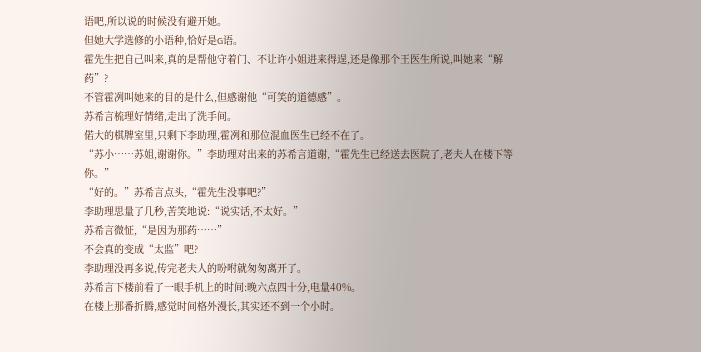语吧,所以说的时候没有避开她。
但她大学选修的小语种,恰好是G语。
霍先生把自己叫来,真的是帮他守着门、不让许小姐进来得逞,还是像那个王医生所说,叫她来“解药”?
不管霍冽叫她来的目的是什么,但感谢他“可笑的道德感”。
苏希言梳理好情绪,走出了洗手间。
偌大的棋牌室里,只剩下李助理,霍冽和那位混血医生已经不在了。
“苏小……苏姐,谢谢你。”李助理对出来的苏希言道谢,“霍先生已经送去医院了,老夫人在楼下等你。”
“好的。”苏希言点头,“霍先生没事吧?”
李助理思量了几秒,苦笑地说:“说实话,不太好。”
苏希言微怔,“是因为那药……”
不会真的变成“太监”吧?
李助理没再多说,传完老夫人的吩咐就匆匆离开了。
苏希言下楼前看了一眼手机上的时间:晚六点四十分,电量40%。
在楼上那番折腾,感觉时间格外漫长,其实还不到一个小时。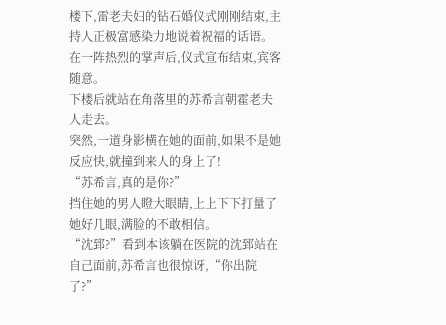楼下,雷老夫妇的钻石婚仪式刚刚结束,主持人正极富感染力地说着祝福的话语。
在一阵热烈的掌声后,仪式宣布结束,宾客随意。
下楼后就站在角落里的苏希言朝霍老夫人走去。
突然,一道身影横在她的面前,如果不是她反应快,就撞到来人的身上了!
“苏希言,真的是你?”
挡住她的男人瞪大眼睛,上上下下打量了她好几眼,满脸的不敢相信。
“沈郅?”看到本该躺在医院的沈郅站在自己面前,苏希言也很惊讶,“你出院了?”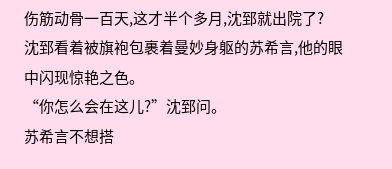伤筋动骨一百天,这才半个多月,沈郅就出院了?
沈郅看着被旗袍包裹着曼妙身躯的苏希言,他的眼中闪现惊艳之色。
“你怎么会在这儿?”沈郅问。
苏希言不想搭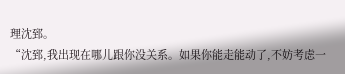理沈郅。
“沈郅,我出现在哪儿跟你没关系。如果你能走能动了,不妨考虑一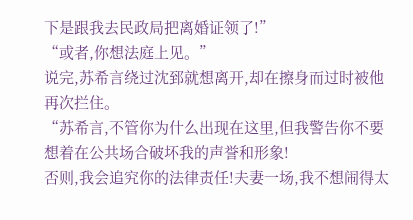下是跟我去民政局把离婚证领了!”
“或者,你想法庭上见。”
说完,苏希言绕过沈郅就想离开,却在擦身而过时被他再次拦住。
“苏希言,不管你为什么出现在这里,但我警告你不要想着在公共场合破坏我的声誉和形象!
否则,我会追究你的法律责任!夫妻一场,我不想闹得太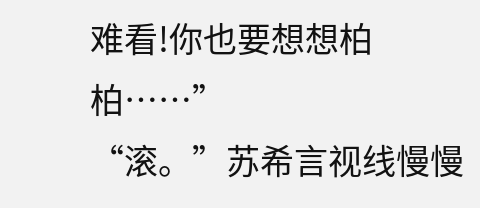难看!你也要想想柏柏……”
“滚。”苏希言视线慢慢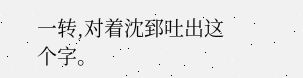一转,对着沈郅吐出这个字。